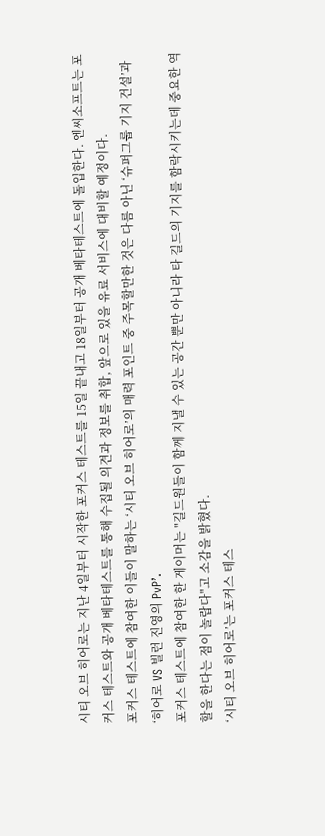시티 오브 히어로는 지난 4일부터 시작한 포커스 테스트를 15일 끝내고 18일부터 공개 베타테스트에 돌입한다. 엔씨소프트는 포커스 테스트와 공개 베타테스트를 통해 수집될 의견과 정보를 취합, 앞으로 있을 유료 서비스에 대비할 예정이다.
포커스 테스트에 참여한 이들이 말하는 ‘시티 오브 히어로’의 매력 포인트 중 주목할만한 것은 다름 아닌 ‘슈퍼그룹 기지 건설’과 ‘히어로 VS 빌런 진영의 PvP’.
포커스 테스트에 참여한 한 게이머는 "길드원들이 함께 지낼 수 있는 공간 뿐만 아니라 타 길드의 기지를 함락시키는데 중요한 역할을 한다는 점이 놀랍다"고 소감을 밝혔다.
‘시티 오브 히어로’는 포커스 테스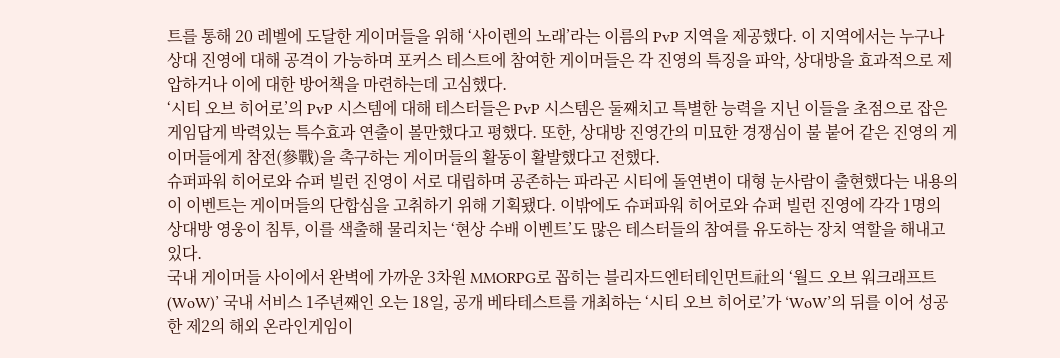트를 통해 20 레벨에 도달한 게이머들을 위해 ‘사이렌의 노래’라는 이름의 PvP 지역을 제공했다. 이 지역에서는 누구나 상대 진영에 대해 공격이 가능하며 포커스 테스트에 참여한 게이머들은 각 진영의 특징을 파악, 상대방을 효과적으로 제압하거나 이에 대한 방어책을 마련하는데 고심했다.
‘시티 오브 히어로’의 PvP 시스템에 대해 테스터들은 PvP 시스템은 둘째치고 특별한 능력을 지닌 이들을 초점으로 잡은 게임답게 박력있는 특수효과 연출이 볼만했다고 평했다. 또한, 상대방 진영간의 미묘한 경쟁심이 불 붙어 같은 진영의 게이머들에게 참전(參戰)을 촉구하는 게이머들의 활동이 활발했다고 전했다.
슈퍼파워 히어로와 슈퍼 빌런 진영이 서로 대립하며 공존하는 파라곤 시티에 돌연변이 대형 눈사람이 출현했다는 내용의 이 이벤트는 게이머들의 단합심을 고취하기 위해 기획됐다. 이밖에도 슈퍼파워 히어로와 슈퍼 빌런 진영에 각각 1명의 상대방 영웅이 침투, 이를 색출해 물리치는 ‘현상 수배 이벤트’도 많은 테스터들의 참여를 유도하는 장치 역할을 해내고 있다.
국내 게이머들 사이에서 완벽에 가까운 3차원 MMORPG로 꼽히는 블리자드엔터테인먼트社의 ‘월드 오브 워크래프트(WoW)’ 국내 서비스 1주년째인 오는 18일, 공개 베타테스트를 개최하는 ‘시티 오브 히어로’가 ‘WoW’의 뒤를 이어 성공한 제2의 해외 온라인게임이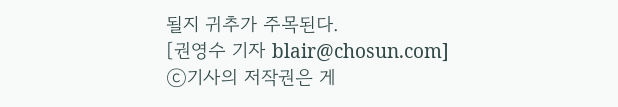될지 귀추가 주목된다.
[권영수 기자 blair@chosun.com]
ⓒ기사의 저작권은 게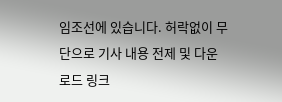임조선에 있습니다. 허락없이 무단으로 기사 내용 전제 및 다운로드 링크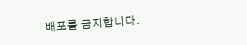배포를 금지합니다.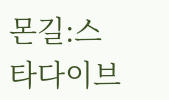몬길:스타다이브